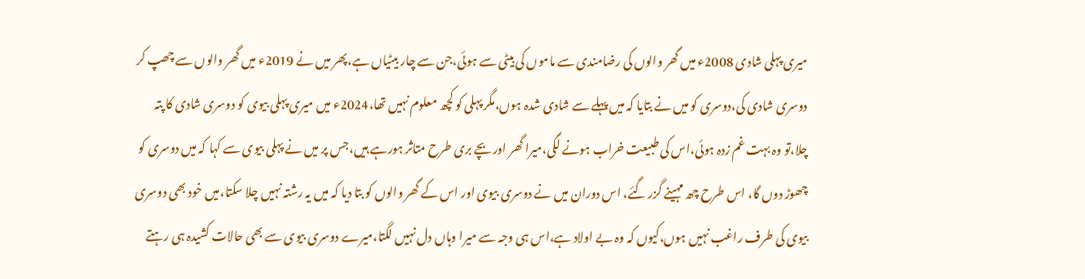میری پہلی شادی 2008ء میں گھر والوں کی رضامندی سے ماموں کی بیٹی سے ہوئی،جن سے چار بیٹیاں ہے،پھر میں نے 2019ء میں گھر والوں سے چھپ کر دوسری شادی کی،دوسری کو میں نے بتایا کہ میں پہلے سے شادی شدہ ہوں،مگر پہلی کو کچھ معلوم نہیں تھا،2024ء میں میری پہلی بیوی کو دوسری شادی کا پتہ چلا،تو وہ بہت غم زدہ ہوئی،اس کی طبیعت خراب ہونے لگی،میرا گھر اور بچے بری طرح متاثر ہورہے ہیں،جس پر میں نے پہلی بیوی سے کہا کہ میں دوسری کو چھوڑ دوں گا، اس طرح چھ مہینے گزر گئے، اس دوران میں نے دوسری بیوی اور اس کے گھر والوں کو بتا دیا کہ میں یہ رشتہ نہیں چلا سکتا،میں خود بھی دوسری بیوی کی طرف راغب نہیں ہوں،کیوں کہ وہ بے اولاد ہے،اس ہی وجہ سے میرا وہاں دل نہیں لگتا،میرے دوسری بیوی سے بھی حالات کشیدہ ہی رہتے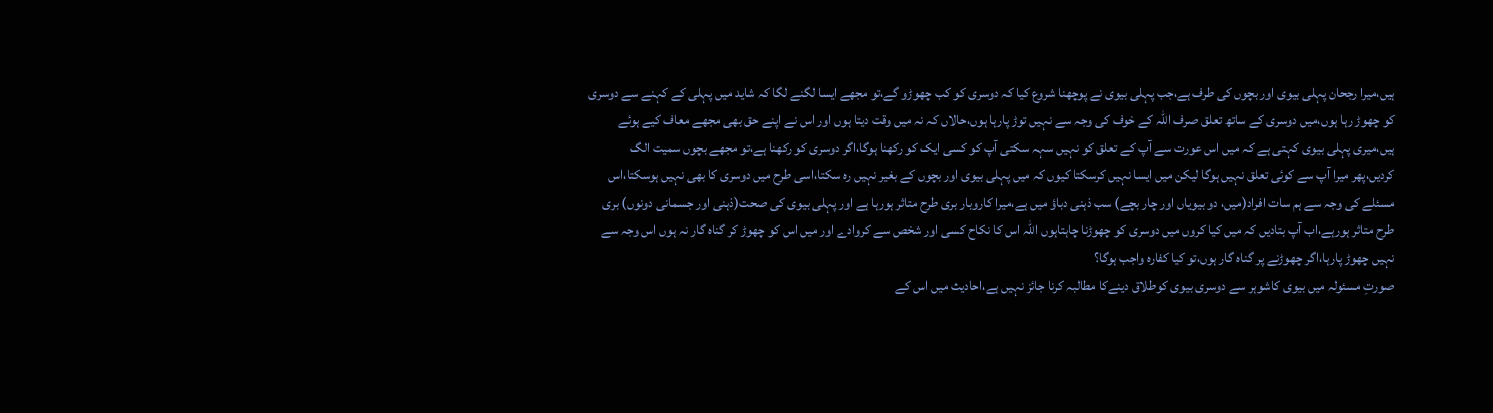ہیں،میرا رجحان پہلی بیوی اور بچوں کی طرف ہے،جب پہلی بیوی نے پوچھنا شروع کیا کہ دوسری کو کب چھوڑو گے،تو مجھے ایسا لگنے لگا کہ شاید میں پہلی کے کہنے سے دوسری کو چھوڑ رہا ہوں،میں دوسری کے ساتھ تعلق صرف اللہ کے خوف کی وجہ سے نہیں توڑ پارہا ہوں،حالاں کہ نہ میں وقت دیتا ہوں اور اس نے اپنے حق بھی مجھے معاف کیے ہوئے ہیں،میری پہلی بیوی کہتی ہے کہ میں اس عورت سے آپ کے تعلق کو نہیں سہہ سکتی آپ کو کسی ایک کو رکھنا ہوگا،اگر دوسری کو رکھنا ہے،تو مجھے بچوں سمیت الگ کردیں،پھر میرا آپ سے کوئی تعلق نہیں ہوگا لیکن میں ایسا نہیں کرسکتا کیوں کہ میں پہلی بیوی اور بچوں کے بغیر نہیں رہ سکتا،اسی طرح میں دوسری کا بھی نہیں ہوسکتا،اس مسئلے کی وجہ سے ہم سات افراد(میں، دو بیویاں اور چار بچے) سب ذہنی دباؤ میں ہے،میرا کاروبار بری طرح متاثر ہورہا ہے اور پہلی بیوی کی صحت(ذہنی اور جسمانی دونوں) بری طرح متاثر ہورہے،اب آپ بتادیں کہ میں کیا کروں میں دوسری کو چھوڑنا چاہتاہوں اللہ اس کا نکاح کسی اور شخص سے کروادے اور میں اس کو چھوڑ کر گناہ گار نہ ہوں اس وجہ سے نہیں چھوڑ پارہا،اگر چھوڑنے پر گناہ گار ہوں،تو کیا کفارہ واجب ہوگا؟
صورتِ مسئولہ میں بیوی کاشوہر سے دوسری بیوی کوطلاق دینےکا مطالبہ کرنا جائز نہیں ہے،احادیث میں اس کے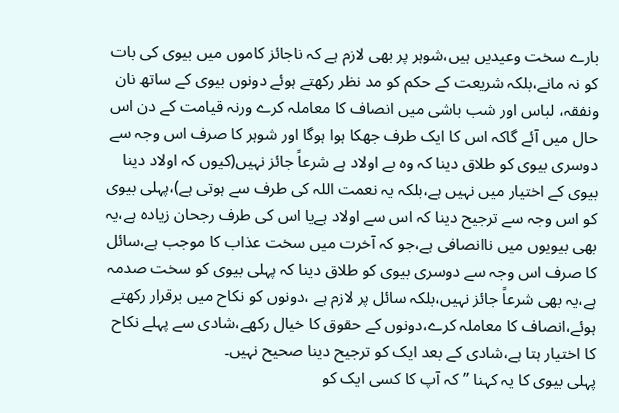بارے سخت وعیدیں ہیں،شوہر پر بھی لازم ہے کہ ناجائز کاموں میں بیوی کی بات کو نہ مانے،بلکہ شریعت کے حکم کو مد نظر رکھتے ہوئے دونوں بیوی کے ساتھ نان ونفقہ، لباس اور شب باشی میں انصاف کا معاملہ کرے ورنہ قیامت کے دن اس حال میں آئے گاکہ اس کا ایک طرف جھکا ہوا ہوگا اور شوہر کا صرف اس وجہ سے دوسری بیوی کو طلاق دینا کہ وہ بے اولاد ہے شرعاً جائز نہیں(کیوں کہ اولاد دینا بیوی کے اختیار میں نہیں ہے،بلکہ یہ نعمت اللہ کی طرف سے ہوتی ہے)،پہلی بیوی کو اس وجہ سے ترجیح دینا کہ اس سے اولاد ہےیا اس کی طرف رجحان زیادہ ہے،یہ بھی بیویوں میں ناانصافی ہے،جو کہ آخرت میں سخت عذاب کا موجب ہے،سائل کا صرف اس وجہ سے دوسری بیوی کو طلاق دینا کہ پہلی بیوی کو سخت صدمہ ہے،یہ بھی شرعاً جائز نہیں،بلکہ سائل پر لازم ہے ،دونوں کو نکاح میں برقرار رکھتے ہوئے،انصاف کا معاملہ کرے،دونوں کے حقوق کا خیال رکھے،شادی سے پہلے نکاح کا اختیار ہتا ہے،شادی کے بعد ایک کو ترجیح دینا صحیح نہیں۔
پہلی بیوی کا یہ کہنا ’’کہ آپ کا کسی ایک کو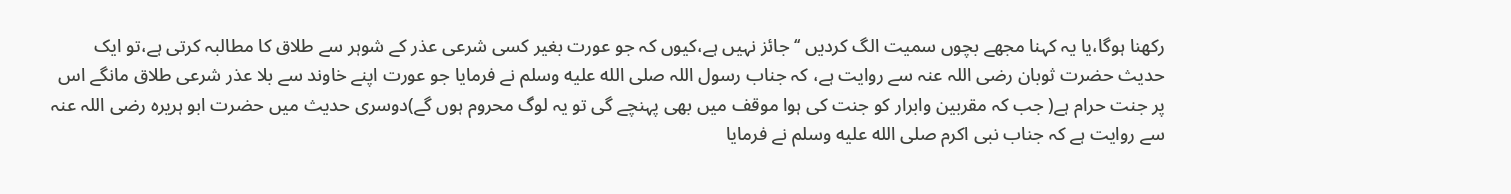رکھنا ہوگا،یا یہ کہنا مجھے بچوں سمیت الگ کردیں ‘‘ جائز نہیں ہے،کیوں کہ جو عورت بغیر کسی شرعی عذر کے شوہر سے طلاق کا مطالبہ کرتی ہے،تو ایک حدیث حضرت ثوبان رضی اللہ عنہ سے روایت ہے، کہ جناب رسول اللہ صلى الله عليه وسلم نے فرمایا جو عورت اپنے خاوند سے بلا عذر شرعی طلاق مانگے اس پر جنت حرام ہے( جب کہ مقربین وابرار کو جنت کی ہوا موقف میں بھی پہنچے گی تو یہ لوگ محروم ہوں گے)دوسری حدیث میں حضرت ابو ہریرہ رضی اللہ عنہ سے روایت ہے کہ جناب نبی اکرم صلى الله عليه وسلم نے فرمایا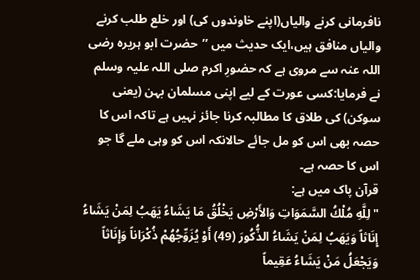نافرمانی کرنے والیاں(اپنے خاوندوں کی) اور خلع طلب کرنے والیاں منافق ہیں،ایک حدیث میں ’’حضرت ابو ہریرہ رضی اللہ عنہ سے مروی ہے کہ حضورِ اکرم صلی اللہ علیہ وسلم نے فرمایا:کسی عورت کے لیے اپنی مسلمان بہن (یعنی سوکن) کی طلاق کا مطالبہ کرنا جائز نہیں ہے تاکہ اس کا حصہ بھی اس کو مل جائے حالانکہ اس کو وہی ملے گا جو اس کا حصہ ہے۔
قرآن پاک میں ہے:
" لِلَّهِ مُلْكُ السَّمَوَاتِ وَالأَرْضِ يَخْلُقُ مَا يَشَاءُ يَهَبُ لِمَنْ يَشَاءُ إِنَاثاً وَيَهَبُ لِمَنْ يَشَاءُ الذُّكُورَ (49) أَوْ يُزَوِّجُهُمْ ذُكْرَاناً وَإِنَاثاً وَيَجْعَلُ مَنْ يَشَاءُ عَقِيماً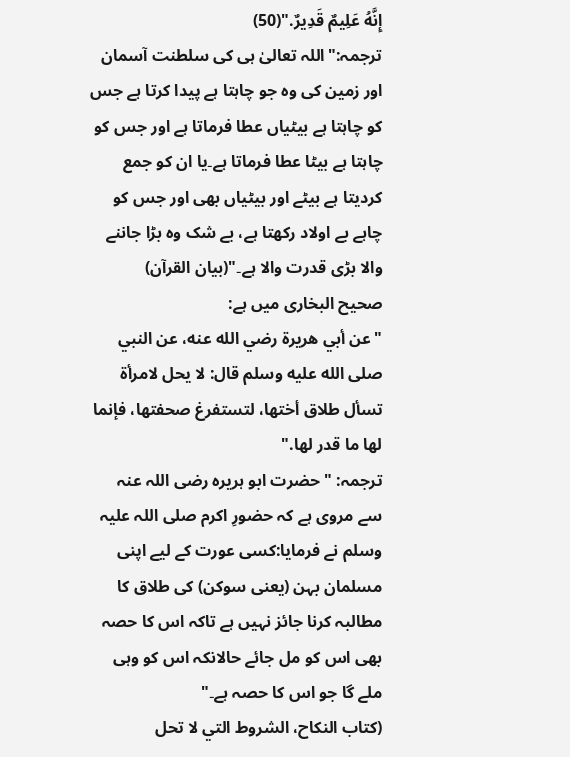إِنَّهُ عَلِيمٌ قَدِيرٌ."(50)
ترجمہ:"اللہ تعالیٰ ہی کی سلطنت آسمان اور زمین کی وہ جو چاہتا ہے پیدا کرتا ہے جس کو چاہتا ہے بیٹیاں عطا فرماتا ہے اور جس کو چاہتا ہے بیٹا عطا فرماتا ہے۔یا ان کو جمع کردیتا ہے بیٹے اور بیٹیاں بھی اور جس کو چاہے بے اولاد رکھتا ہے، بے شک وہ بڑا جاننے والا بڑی قدرت والا ہے۔"(بیان القرآن)
صحيح البخاری میں ہے:
"عن أبي هريرة رضي الله عنه، عن النبي صلى الله عليه وسلم قال: لا يحل لامرأة تسأل طلاق أختها، لتستفرغ صحفتها، فإنما لها ما قدر لها."
ترجمہ: "حضرت ابو ہریرہ رضی اللہ عنہ سے مروی ہے کہ حضورِ اکرم صلی اللہ علیہ وسلم نے فرمایا:کسی عورت کے لیے اپنی مسلمان بہن (یعنی سوکن) کی طلاق کا مطالبہ کرنا جائز نہیں ہے تاکہ اس کا حصہ بھی اس کو مل جائے حالانکہ اس کو وہی ملے گا جو اس کا حصہ ہے۔"
(كتاب النكاح، الشروط التي لا تحل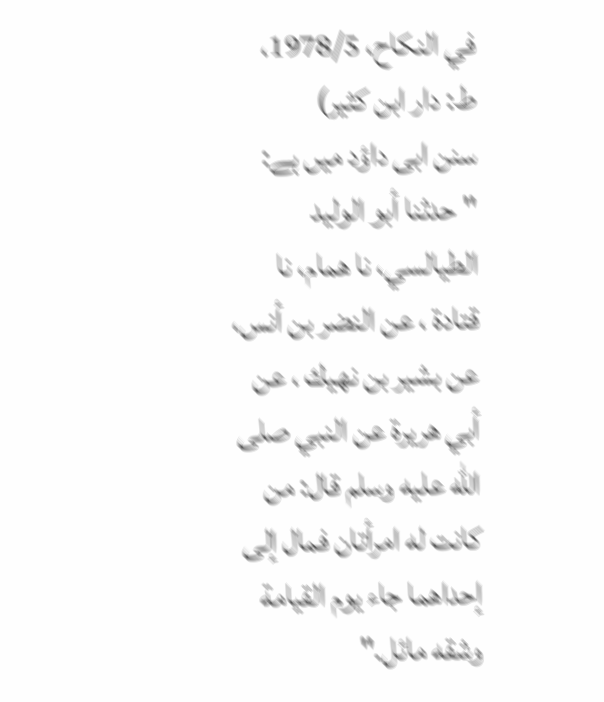في النكاح، 1978/5، ط: دار ابن كثير)
سنن ابی داؤد ميں ہے:
"حدثنا أبو الوليد الطيالسي، نا همام، نا قتادة ، عن النضر بن أنس، عن بشير بن نهيك ، عن أبي هريرة عن النبي صلى الله عليه وسلم قال: من كانت له امرأتان فمال إلى إحداهما جاء يوم القيامة وشقه مائل."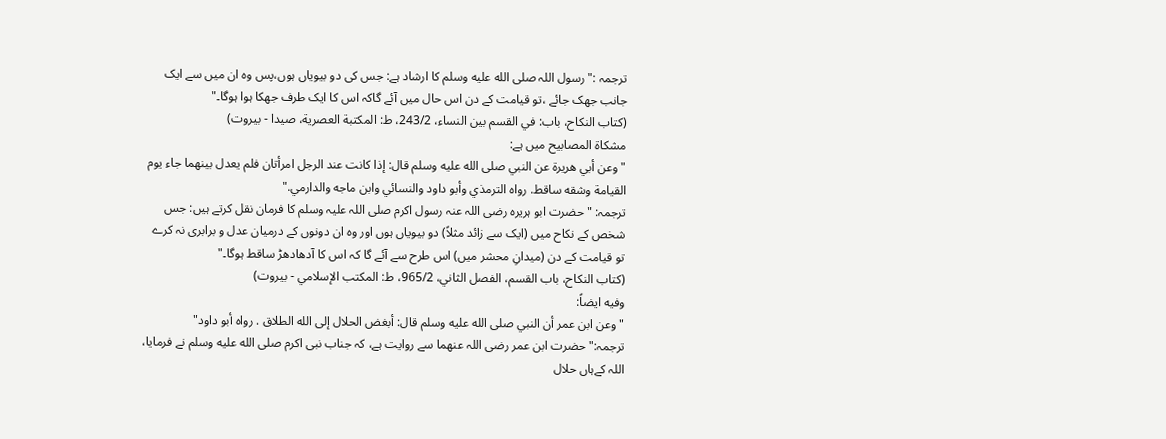ترجمہ :"رسول اللہ صلى الله عليه وسلم کا ارشاد ہے: جس کی دو بیویاں ہوں،پس وہ ان میں سے ایک جانب جھک جائے ،تو قیامت کے دن اس حال میں آئے گاکہ اس کا ایک طرف جھکا ہوا ہوگا۔"
(كتاب النكاح، باب: في القسم بين النساء، 243/2، ط: المكتبة العصرية، صيدا - بيروت)
مشكاة المصابیح میں ہے:
"وعن أبي هريرة عن النبي صلى الله عليه وسلم قال: إذا كانت عند الرجل امرأتان فلم يعدل بينهما جاء يوم القيامة وشقه ساقط. رواه الترمذي وأبو داود والنسائي وابن ماجه والدارمي."
ترجمہ: " حضرت ابو ہریرہ رضی اللہ عنہ رسول اکرم صلی اللہ علیہ وسلم کا فرمان نقل کرتے ہیں: جس شخص کے نکاح میں (ایک سے زائد مثلاً) دو بیویاں ہوں اور وہ ان دونوں کے درمیان عدل و برابری نہ کرے تو قیامت کے دن (میدانِ محشر میں) اس طرح سے آئے گا کہ اس کا آدھادھڑ ساقط ہوگا۔"
(كتاب النكاح، باب القسم، الفصل الثاني، 965/2، ط: المكتب الإسلامي - بيروت)
وفيه ايضاً:
"وعن ابن عمر أن النبي صلى الله عليه وسلم قال: أبغض الحلال إلى الله الطلاق . رواه أبو داود"
ترجمہ:" حضرت ابن عمر رضی اللہ عنھما سے روایت ہے، کہ جناب نبی اکرم صلى الله عليه وسلم نے فرمایا، اللہ کےہاں حلال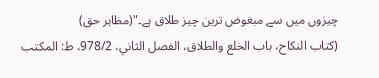چیزوں میں سے مبغوض ترین چیز طلاق ہے۔"(مظاہر حق)
(كتاب النكاح، باب الخلع والطلاق، الفصل الثاني، 978/2، ط: المكتب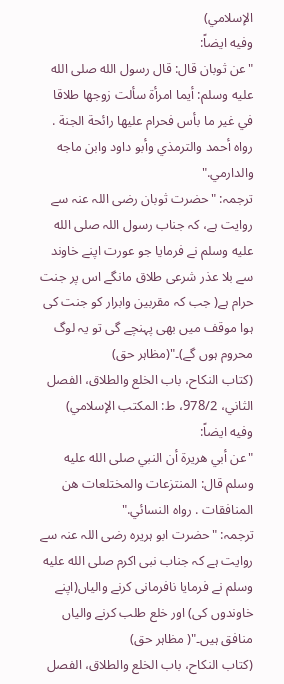الإسلامي)
وفيه ايضاً:
"عن ثوبان قال: قال رسول الله صلى الله عليه وسلم: أيما امرأة سألت زوجها طلاقا في غير ما بأس فحرام عليها رائحة الجنة . رواه أحمد والترمذي وأبو داود وابن ماجه والدارمي."
ترجمہ: "حضرت ثوبان رضی اللہ عنہ سے روایت ہے، کہ جناب رسول اللہ صلى الله عليه وسلم نے فرمایا جو عورت اپنے خاوند سے بلا عذر شرعی طلاق مانگے اس پر جنت حرام ہے( جب کہ مقربین وابرار کو جنت کی ہوا موقف میں بھی پہنچے گی تو یہ لوگ محروم ہوں گے)۔"(مظاہر حق)
(كتاب النكاح، باب الخلع والطلاق، الفصل الثاني، 978/2، ط: المكتب الإسلامي)
وفيه ايضاً:
"عن أبي هريرة أن النبي صلى الله عليه وسلم قال: المنتزعات والمختلعات هن المنافقات . رواه النسائي."
ترجمہ: "حضرت ابو ہریرہ رضی اللہ عنہ سے روایت ہے کہ جناب نبی اکرم صلى الله عليه وسلم نے فرمایا نافرمانی کرنے والیاں(اپنے خاوندوں کی) اور خلع طلب کرنے والیاں منافق ہیں۔"( مظاہر حق)
(كتاب النكاح، باب الخلع والطلاق، الفصل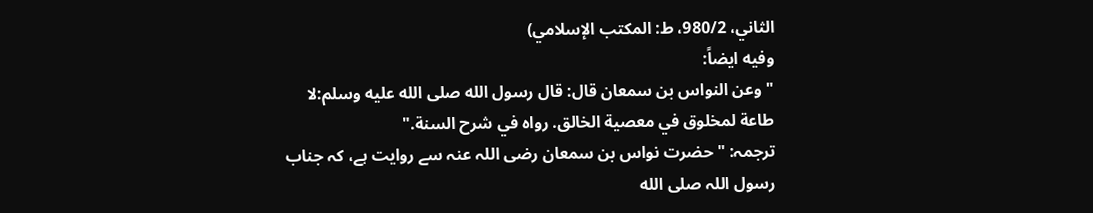الثاني، 980/2، ط: المكتب الإسلامي)
وفيه ايضاً:
"وعن النواس بن سمعان قال: قال رسول الله صلى الله عليه وسلم:لا طاعة لمخلوق في معصية الخالق. رواه في شرح السنة."
ترجمہ: "حضرت نواس بن سمعان رضی اللہ عنہ سے روایت ہے، کہ جناب رسول اللہ صلى الله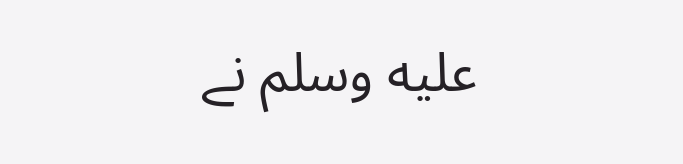عليه وسلم نے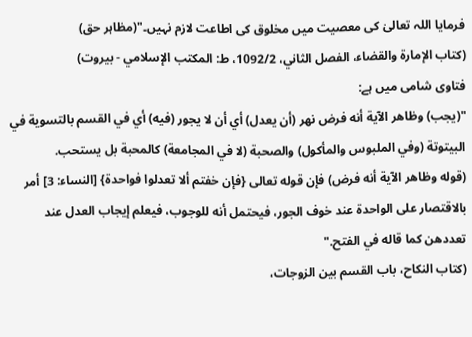فرمایا اللہ تعالیٰ کی معصیت میں مخلوق کی اطاعت لازم نہیں۔"(مظاہر حق)
(كتاب الإمارة والقضاء، الفصل الثاني، 1092/2، ط: المكتب الإسلامي - بيروت)
فتاوی شامی میں ہے:
"(يجب) وظاهر الآية أنه فرض نهر (أن يعدل) أي أن لا يجور (فيه) أي في القسم بالتسوية في البيتوتة (وفي الملبوس والمأكول) والصحبة (لا في المجامعة) كالمحبة بل يستحب.
(قوله وظاهر الآية أنه فرض) فإن قوله تعالى {فإن خفتم ألا تعدلوا فواحدة} [النساء: 3] أمر بالاقتصار على الواحدة عند خوف الجور، فيحتمل أنه للوجوب، فيعلم إيجاب العدل عند تعددهن كما قاله في الفتح."
(كتاب النكاح، باب القسم بين الزوجات،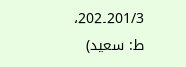201/3۔202، ط: سعيد)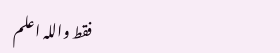فقط واللہ اعلم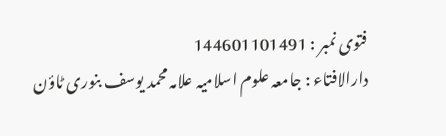فتوی نمبر : 144601101491
دارالافتاء : جامعہ علوم اسلامیہ علامہ محمد یوسف بنوری ٹاؤن